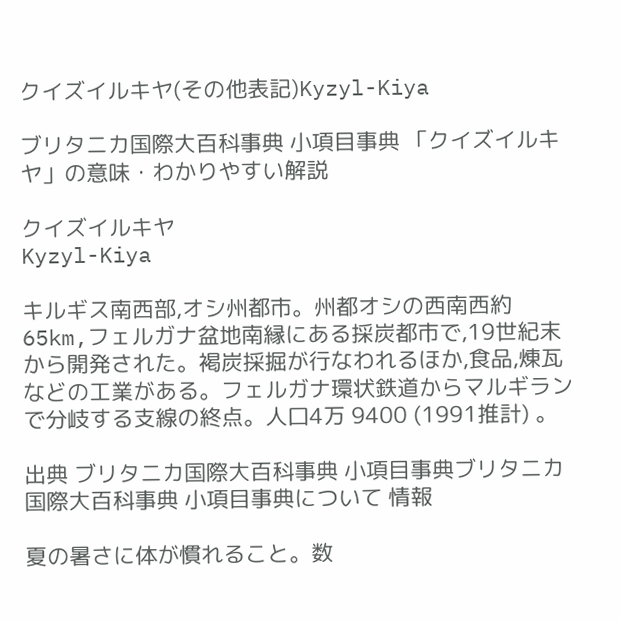クイズイルキヤ(その他表記)Kyzyl-Kiya

ブリタニカ国際大百科事典 小項目事典 「クイズイルキヤ」の意味・わかりやすい解説

クイズイルキヤ
Kyzyl-Kiya

キルギス南西部,オシ州都市。州都オシの西南西約 65km,フェルガナ盆地南縁にある採炭都市で,19世紀末から開発された。褐炭採掘が行なわれるほか,食品,煉瓦などの工業がある。フェルガナ環状鉄道からマルギランで分岐する支線の終点。人口4万 9400 (1991推計) 。

出典 ブリタニカ国際大百科事典 小項目事典ブリタニカ国際大百科事典 小項目事典について 情報

夏の暑さに体が慣れること。数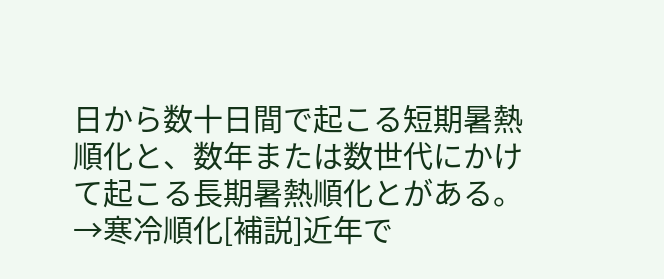日から数十日間で起こる短期暑熱順化と、数年または数世代にかけて起こる長期暑熱順化とがある。→寒冷順化[補説]近年で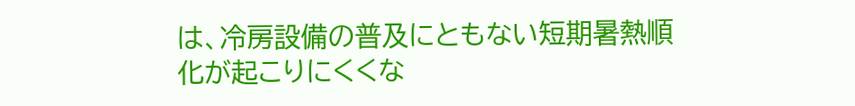は、冷房設備の普及にともない短期暑熱順化が起こりにくくな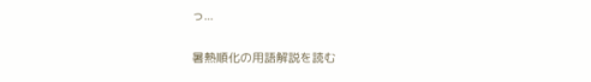っ...

暑熱順化の用語解説を読む